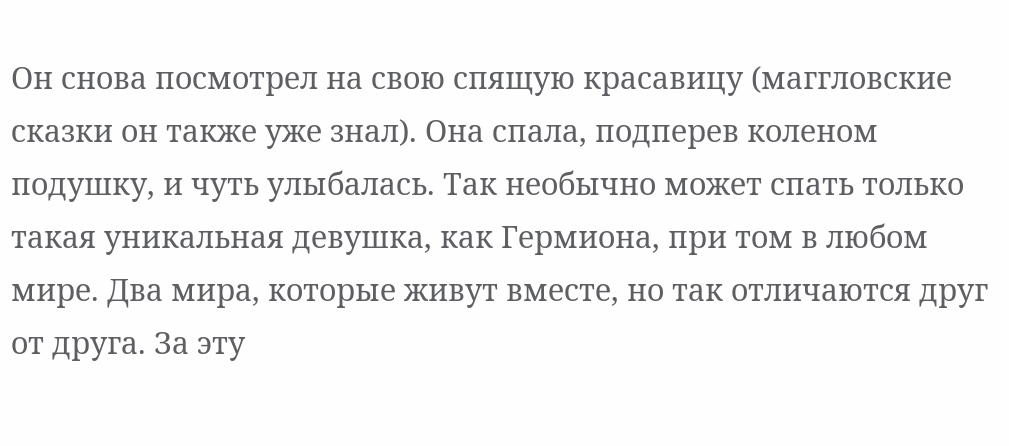Он снова посмотрел на свою спящую красавицу (маггловские сказки он также уже знал). Она спала, подперев коленом подушку, и чуть улыбалась. Так необычно может спать только такая уникальная девушка, как Гермиона, при том в любом мире. Два мира, которые живут вместе, но так отличаются друг от друга. За эту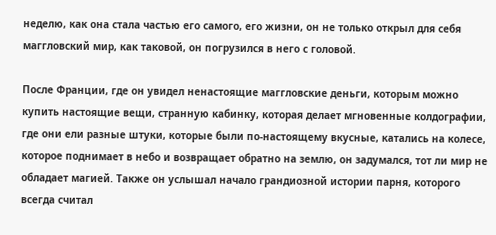неделю, как она стала частью его самого, его жизни, он не только открыл для себя маггловский мир, как таковой, он погрузился в него с головой.

После Франции, где он увидел ненастоящие маггловские деньги, которым можно купить настоящие вещи, странную кабинку, которая делает мгновенные колдографии, где они ели разные штуки, которые были по-настоящему вкусные, катались на колесе, которое поднимает в небо и возвращает обратно на землю, он задумался, тот ли мир не обладает магией. Также он услышал начало грандиозной истории парня, которого всегда считал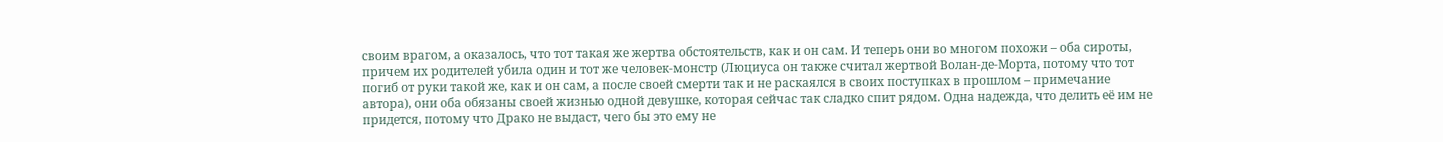своим врагом, а оказалось, что тот такая же жертва обстоятельств, как и он сам. И теперь они во многом похожи – оба сироты, причем их родителей убила один и тот же человек-монстр (Люциуса он также считал жертвой Волан-де-Морта, потому что тот погиб от руки такой же, как и он сам, а после своей смерти так и не раскаялся в своих поступках в прошлом – примечание автора), они оба обязаны своей жизнью одной девушке, которая сейчас так сладко спит рядом. Одна надежда, что делить её им не придется, потому что Драко не выдаст, чего бы это ему не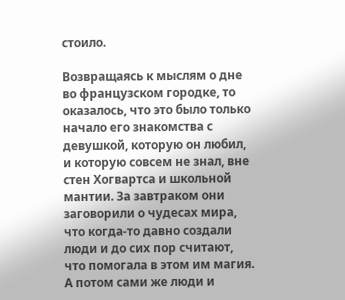стоило.

Возвращаясь к мыслям о дне во французском городке, то оказалось, что это было только начало его знакомства с девушкой, которую он любил, и которую совсем не знал, вне стен Хогвартса и школьной мантии. За завтраком они заговорили о чудесах мира, что когда-то давно создали люди и до сих пор считают, что помогала в этом им магия. А потом сами же люди и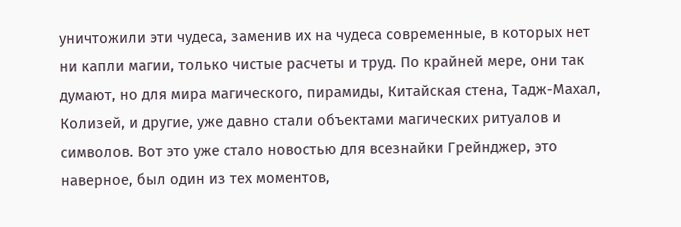уничтожили эти чудеса, заменив их на чудеса современные, в которых нет ни капли магии, только чистые расчеты и труд. По крайней мере, они так думают, но для мира магического, пирамиды, Китайская стена, Тадж-Махал, Колизей, и другие, уже давно стали объектами магических ритуалов и символов. Вот это уже стало новостью для всезнайки Грейнджер, это наверное, был один из тех моментов,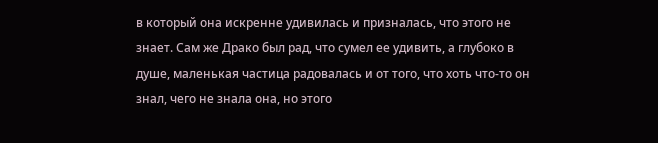в который она искренне удивилась и призналась, что этого не знает. Сам же Драко был рад, что сумел ее удивить, а глубоко в душе, маленькая частица радовалась и от того, что хоть что-то он знал, чего не знала она, но этого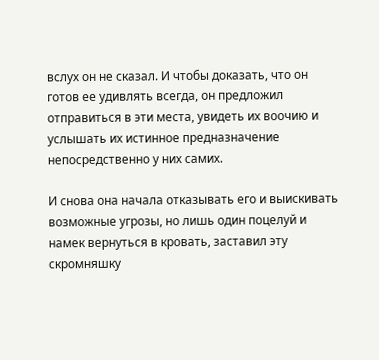вслух он не сказал. И чтобы доказать, что он готов ее удивлять всегда, он предложил отправиться в эти места, увидеть их воочию и услышать их истинное предназначение непосредственно у них самих.

И снова она начала отказывать его и выискивать возможные угрозы, но лишь один поцелуй и намек вернуться в кровать, заставил эту скромняшку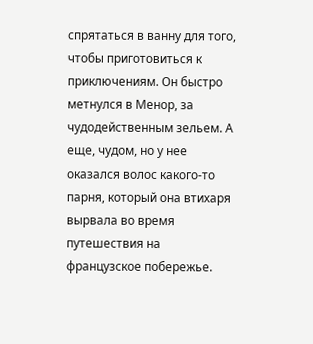спрятаться в ванну для того, чтобы приготовиться к приключениям. Он быстро метнулся в Менор, за чудодейственным зельем. А еще, чудом, но у нее оказался волос какого-то парня, который она втихаря вырвала во время путешествия на французское побережье.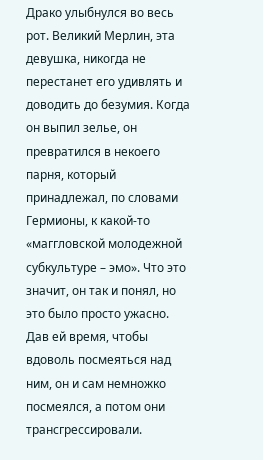Драко улыбнулся во весь рот. Великий Мерлин, эта девушка, никогда не перестанет его удивлять и доводить до безумия. Когда он выпил зелье, он превратился в некоего парня, который принадлежал, по словами Гермионы, к какой-то «маггловской молодежной субкультуре – эмо». Что это значит, он так и понял, но это было просто ужасно. Дав ей время, чтобы вдоволь посмеяться над ним, он и сам немножко посмеялся, а потом они трансгрессировали.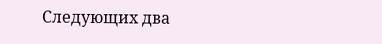Следующих два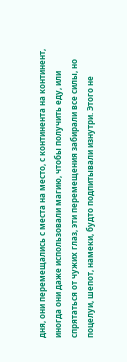дня, они перемещались с места на место, с континента на континент, иногда они даже использовали магию, чтобы получить еду, или спрятаться от чужих глаз, эти перемещения забирали все силы, но поцелуи, шепот, намеки, будто подпитывали изнутри. Этого не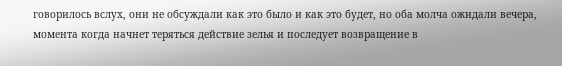говорилось вслух, они не обсуждали как это было и как это будет, но оба молча ожидали вечера, момента когда начнет теряться действие зелья и последует возвращение в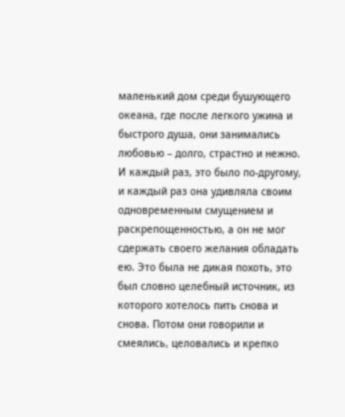маленький дом среди бушующего океана, где после легкого ужина и быстрого душа, они занимались любовью – долго, страстно и нежно. И каждый раз, это было по-другому, и каждый раз она удивляла своим одновременным смущением и раскрепощенностью, а он не мог сдержать своего желания обладать ею. Это была не дикая похоть, это был словно целебный источник, из которого хотелось пить снова и снова. Потом они говорили и смеялись, целовались и крепко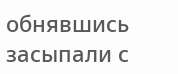обнявшись засыпали с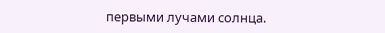первыми лучами солнца.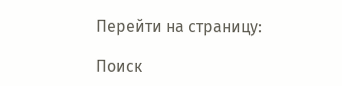Перейти на страницу:

Поиск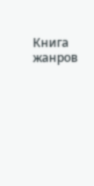Книга жанров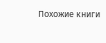Похожие книги